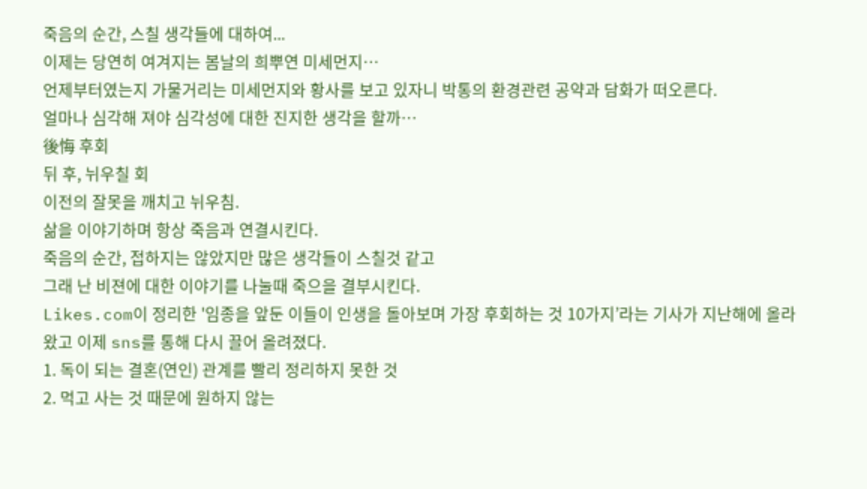죽음의 순간, 스칠 생각들에 대하여...
이제는 당연히 여겨지는 봄날의 희뿌연 미세먼지…
언제부터였는지 가물거리는 미세먼지와 황사를 보고 있자니 박통의 환경관련 공약과 담화가 떠오른다.
얼마나 심각해 져야 심각성에 대한 진지한 생각을 할까…
後悔 후회
뒤 후, 뉘우칠 회
이전의 잘못을 깨치고 뉘우침.
삶을 이야기하며 항상 죽음과 연결시킨다.
죽음의 순간, 접하지는 않았지만 많은 생각들이 스칠것 같고
그래 난 비젼에 대한 이야기를 나눌때 죽으을 결부시킨다.
Likes.com이 정리한 '임종을 앞둔 이들이 인생을 돌아보며 가장 후회하는 것 10가지’라는 기사가 지난해에 올라왔고 이제 sns를 통해 다시 끌어 올려졌다.
1. 독이 되는 결혼(연인) 관계를 빨리 정리하지 못한 것
2. 먹고 사는 것 때문에 원하지 않는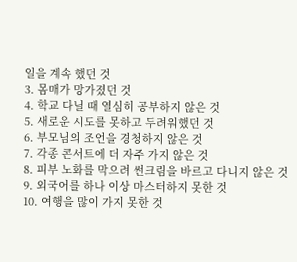일을 계속 했던 것
3. 몸매가 망가졌던 것
4. 학교 다닐 때 열심히 공부하지 않은 것
5. 새로운 시도를 못하고 두려워했던 것
6. 부모님의 조언을 경청하지 않은 것
7. 각종 콘서트에 더 자주 가지 않은 것
8. 피부 노화를 막으려 썬크림을 바르고 다니지 않은 것
9. 외국어를 하나 이상 마스터하지 못한 것
10. 여행을 많이 가지 못한 것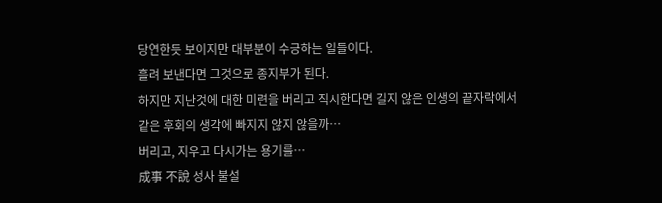당연한듯 보이지만 대부분이 수긍하는 일들이다.
흘려 보낸다면 그것으로 종지부가 된다.
하지만 지난것에 대한 미련을 버리고 직시한다면 길지 않은 인생의 끝자락에서 같은 후회의 생각에 빠지지 않지 않을까…
버리고, 지우고 다시가는 용기를…
成事 不說 성사 불설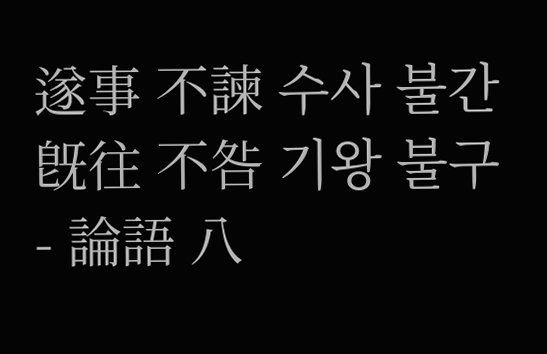遂事 不諫 수사 불간
旣往 不咎 기왕 불구
- 論語 八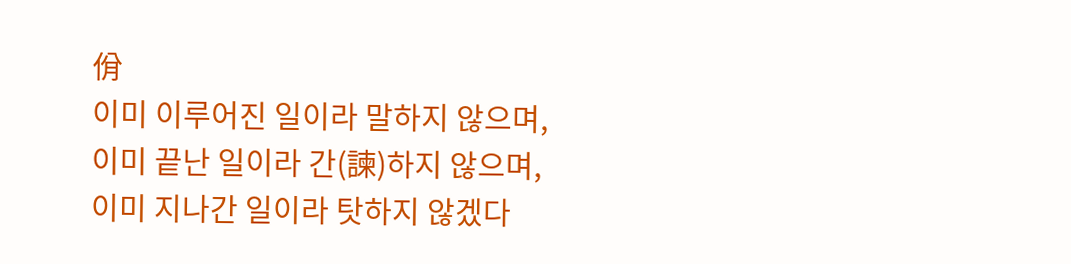佾
이미 이루어진 일이라 말하지 않으며,
이미 끝난 일이라 간(諫)하지 않으며,
이미 지나간 일이라 탓하지 않겠다